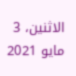الاثنين، 3 مايو 2021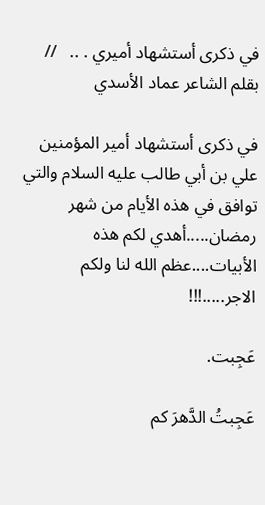في ذكرى أستشهاد أميري . ..   //  بقلم الشاعر عماد الأسدي

في ذكرى أستشهاد أمير المؤمنين علي بن أبي طالب عليه السلام والتي توافق في هذه الأيام من شهر رمضان.....أهدي لكم هذه الأبيات....عظم الله لنا ولكم الاجر.....!!!

عَجِبت.

عَجِبتُ الدَّهرَ كم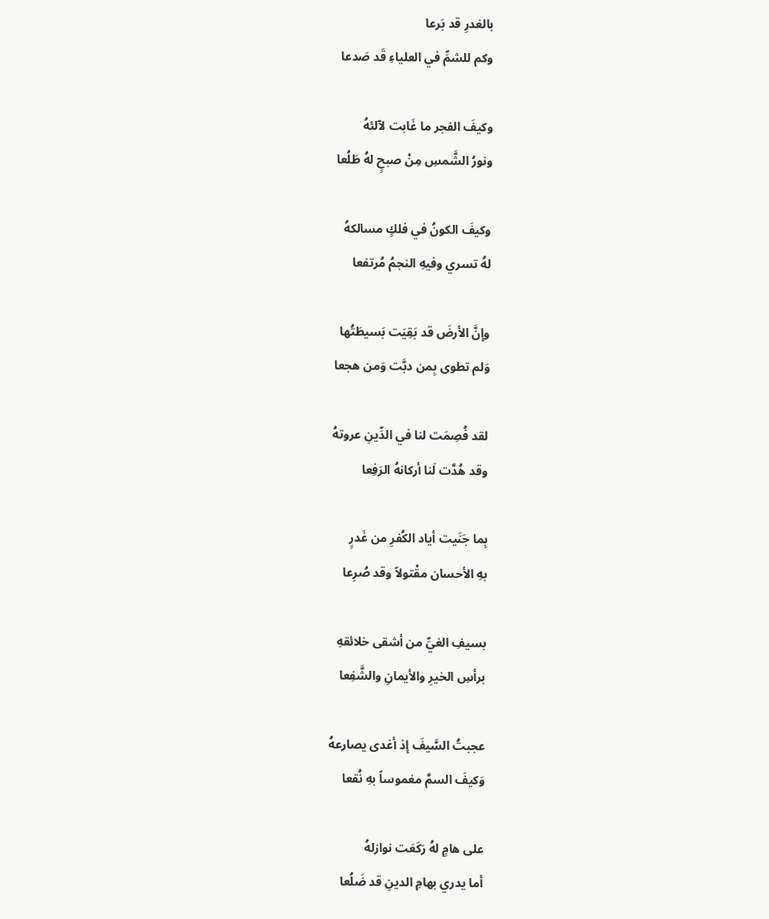بالغدرِ قد بَرعا
وكم للشمِّ في العلياءِ قَد صَدعا

وكيفَ الفجر ما غَابت لآلئهُ
ونورُ الشَّمسِ مِنْ صبحٍ لهُ طَلُعا

وكيفَ الكونُ في فلكٍ مسالكهُ
لهُ تسري وفيهِ النجمُ مُرتفعا

وإنَّ الأرضَ قد بَقِيَت بَسيطَتُها
وَلم تطوى بِمن دبَّت وَمن هجعا

لقد فُصِمَت لنا في الدِّينِ عروتهُ
وقد هُدَّت لَنا أركانهُ الرَفِعا

بِما جَنَيت أياد الكُفرِ من غَدرٍ
بهِ الأحسان مقْتولاً وقد صُرِعا

بسيفِ الغيِّ من أشقى خلائقهِ
برأسِ الخيرِ والأيمانِ والشَّفِعا

عجبتُ السَّيفَ إذ أغدى يصارعهُ
وَكيفَ السمَّ مغموساً بهِ نُقعا

على هامٍ لهُ رَكَعَت نوازلهُ
أما يدري بهامِ الدينِ قد ضَلُعا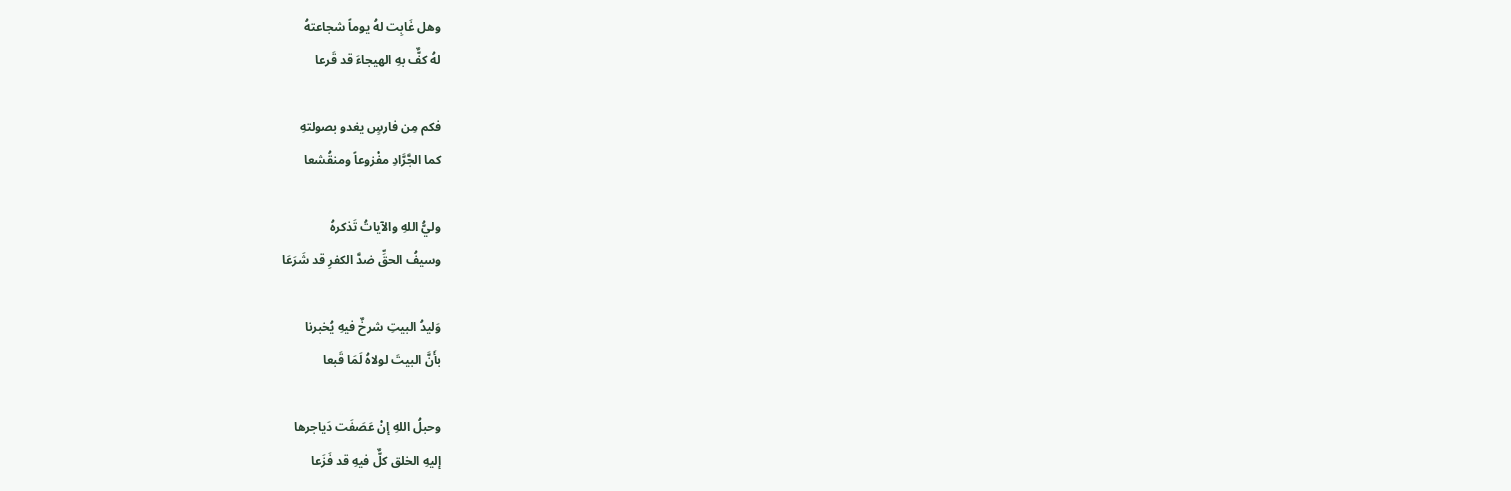وهل غَابِت لهُ يوماً شجاعتهُ
لهُ كفٌّ بهِ الهيجاءَ قد قَرعا

فكم مِن فارسٍ يغدو بصولتهِ
كما الجَّرَّادِ مفْزوعاً ومنقُشعا

وليُّ اللهِ والآياتُ تَذكرهُ
وسيفُ الحقِّ ضدَّ الكفرِ قد شَرَعَا

وَليدُ البيتِ شرخٌ فيهِ يُخبرنا
بأَنَّ البيتَ لولاهُ لَمَا قَبعا

وحبلُ اللهِ إنْ عَصَفَت دَياجرها
إليهِ الخلق كلٌّ فيهِ قد فَزَعا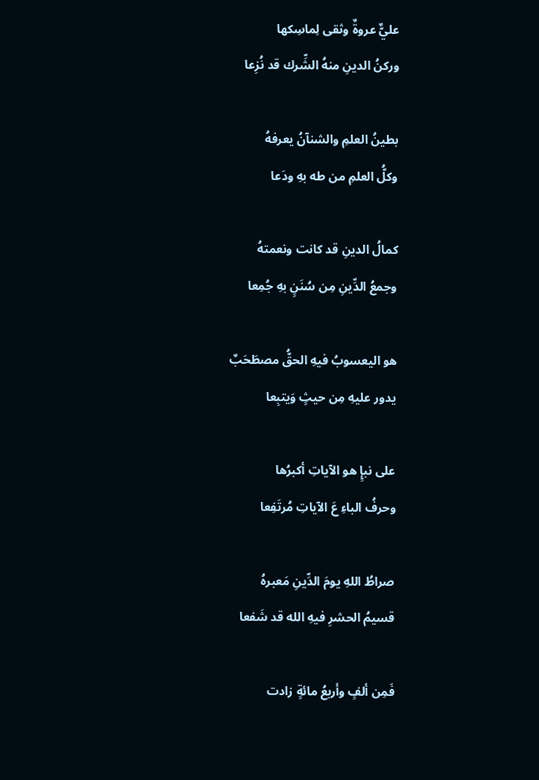عليٌّ عروةٌ وثقى لِماسِكها
وركنُ الدينِ منهُ الشِّرك قد نُزِعا

بطينُ العلمِ والشنآنُ يعرفهُ
وكلُّ العلمِ من طه بهِ ودَعا

كمالُ الدينِ قد كانت ونعمتهُ
وجمعُ الدِّينِ مِن سُنَنٍ بهِ جُمِعا

هو اليعسوبُ فيهِ الحقُّ مصطَحَبٌ
يدور عليهِ مِن حيثٍ وَيتبِعا

على نبإٍ هو الآياتِ أكبرُها
وحرفُ الباءِ عَ الآياتِ مُرتَفِعا

صراطُ اللهِ يومَ الدِّينِ مَعبرهُ
قسيمُ الحشرِ فيهِ الله قد شَفعا

فَمِن ألفٍ وأربعُ مائةٍ زادت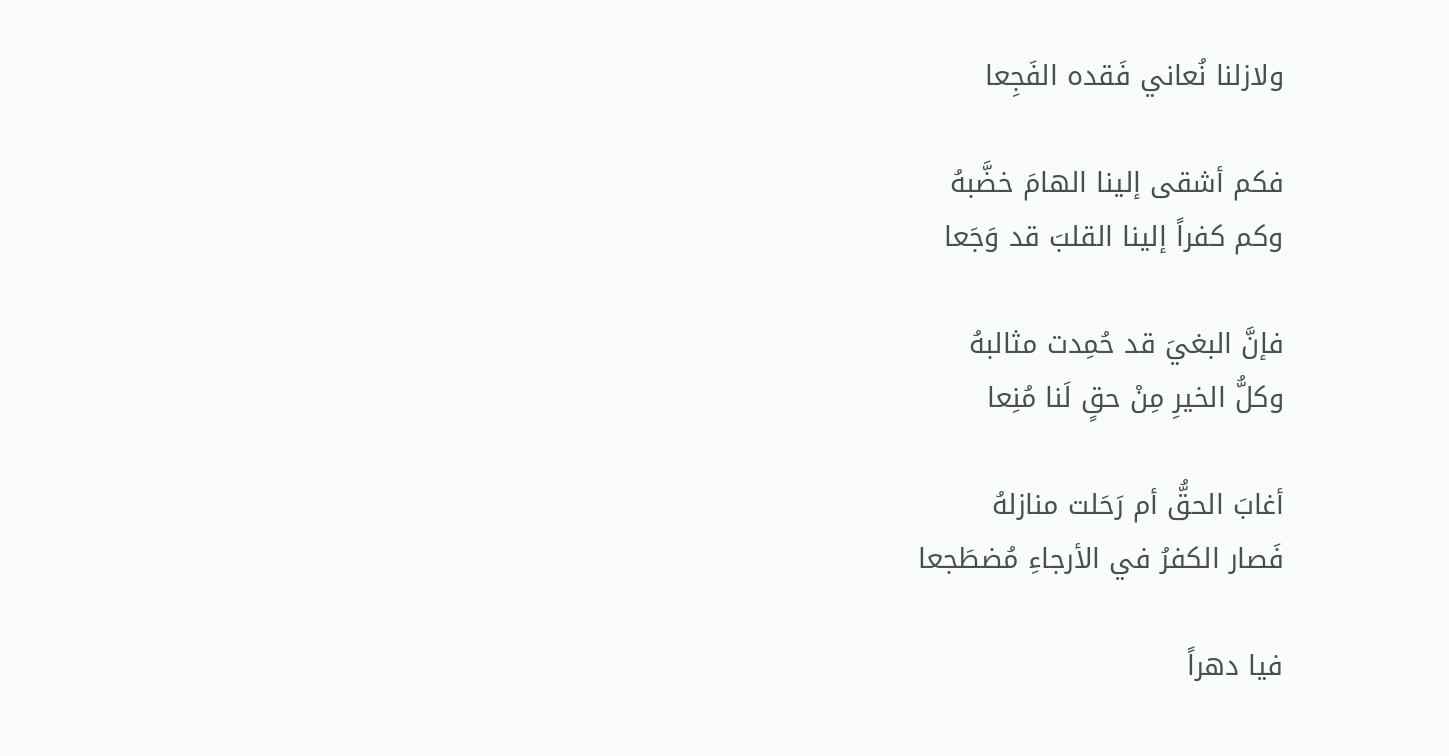ولازلنا نُعاني فَقده الفَجِعا

فكم أشقى إلينا الهامَ خضَّبهُ
وكم كفراً إلينا القلبَ قد وَجَعا

فإنَّ البغيَ قد حُمِدت مثالبهُ
وكلُّ الخيرِ مِنْ حقٍ لَنا مُنِعا

أغابَ الحقُّ أم رَحَلت منازلهُ
فَصار الكفرُ في الأرجاءِ مُضطَجعا

فيا دهراً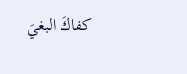كفاكَ البغيَ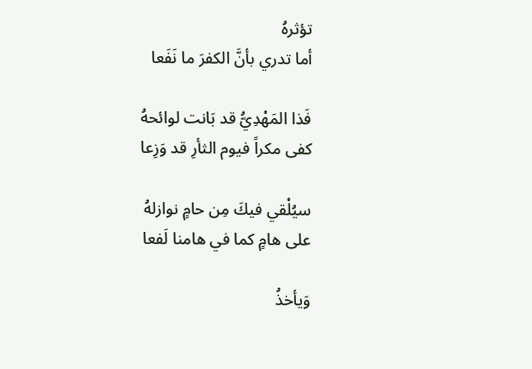تؤثرهُ
أما تدري بأنَّ الكفرَ ما نَفَعا

فَذا المَهْدِيُّ قد بَانت لوائحهُ
كفى مكراً فيوم الثأرِ قد وَزِعا

سيُلْقي فيكَ مِن حامٍ نوازلهُ
على هامٍ كما في هامنا لَفعا

وَيأخذُ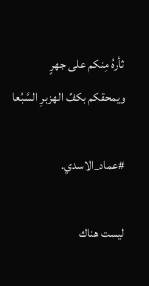ثأرهُ مِنكم على جهرٍ
ويمحقكم بكفِّ الهزبرِ السَّبُعا

#عماد_الاسدي.

ليست هناك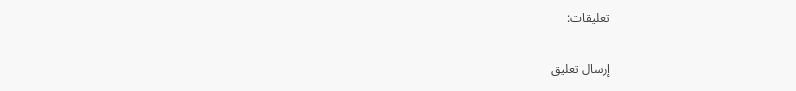تعليقات:

إرسال تعليق